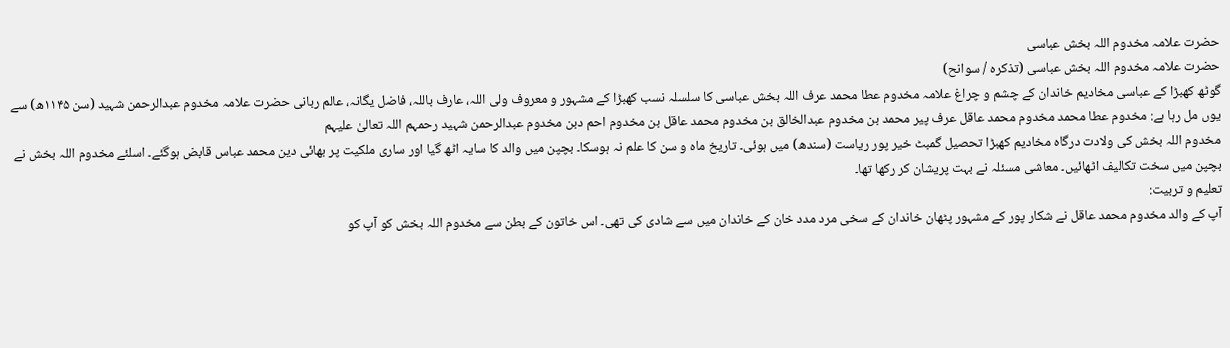حضرت علامہ مخدوم اللہ بخش عباسی
حضرت علامہ مخدوم اللہ بخش عباسی (تذکرہ / سوانح)
گوٹھ کھبڑا کے عباسی مخادیم خاندان کے چشم و چراغ علامہ مخدوم عطا محمد عرف اللہ بخش عباسی کا سلسلہ نسب کھبڑا کے مشہور و معروف ولی اللہ، عارف باللہ، فاضل یگانہ، عالم ربانی حضرت علامہ مخدوم عبدالرحمن شہید (سن ۱۱۴۵ھ) سے یوں مل رہا ہے: مخدوم عطا محمد مخدوم محمد عاقل عرف پیر محمد بن مخدوم عبدالخالق بن مخدوم محمد عاقل بن مخدوم احم دبن مخدوم عبدالرحمن شہید رحمہم اللہ تعالیٰ علیہم
مخدوم اللہ بخش کی ولادت درگاہ مخادیم کھبڑا تحصیل گمبٹ خیر پور ریاست (سندھ) میں ہوئی۔ تاریخ ماہ و سن کا علم نہ ہوسکا۔ بچپن میں والد کا سایہ اٹھ گیا اور ساری ملکیت پر بھائی دین محمد عباس قابض ہوگئے۔ اسلئے مخدوم اللہ بخش نے بچپن میں سخت تکالیف اٹھائیں۔ معاشی مسئلہ نے بہت پریشان کر رکھا تھا۔
تعلیم و تربیت:
آپ کے والد مخدوم محمد عاقل نے شکار پور کے مشہور پٹھان خاندان کے سخی مرد مدد خان کے خاندان میں سے شادی کی تھی۔ اس خاتون کے بطن سے مخدوم اللہ بخش کو آپ کو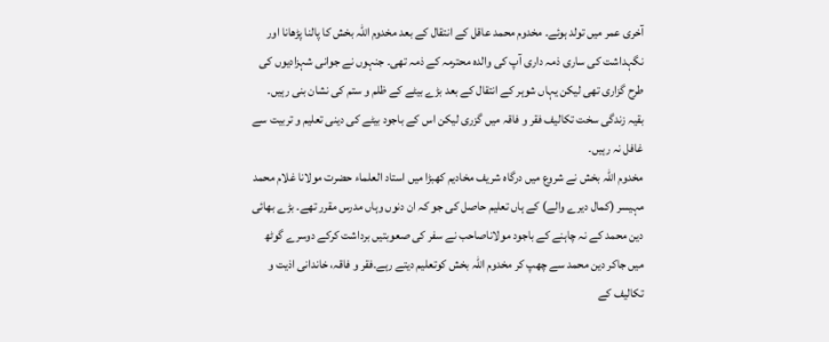آخری عمر میں تولد ہوئے۔ مخدوم محمد عاقل کے انتقال کے بعد مخدوم اللہ بخش کا پالنا پڑھانا اور نگہداشت کی ساری ذمہ داری آپ کی والدہ محترمہ کے ذمہ تھی۔ جنہوں نے جوانی شہزادیوں کی طرح گزاری تھی لیکن یہاں شوہر کے انتقال کے بعد بڑے بیٹے کے ظلم و ستم کی نشان بنی رہیں۔ بقیہ زندگی سخت تکالیف فقر و فاقہ میں گزری لیکن اس کے باجود بیٹے کی دینی تعلیم و تربیت سے غافل نہ رہیں۔
مخدوم اللہ بخش نے شروع میں درگاہ شریف مخادیم کھبڑا میں استاد العلماء حضرت مولانا غلام محمد مہیسر (کمال دیرے والے) کے ہاں تعلیم حاصل کی جو کہ ان دنوں وہاں مدرس مقرر تھے۔ بڑے بھائی دین محمد کے نہ چاہنے کے باجود مولاناصاحب نے سفر کی صعوبتیں برداشت کرکے دوسرے گوٹھ میں جاکر دین محمد سے چھپ کر مخدوم اللہ بخش کوتعلیم دیتے رہے۔فقر و فاقہ، خاندانی اذیت و تکالیف کے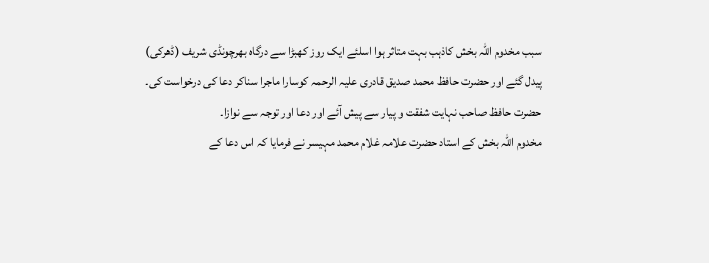سبب مخدوم اللہ بخش کاذہب بہت متاثر ہوا اسلئے ایک روز کھبڑا سے درگاہ بھرچونڈی شریف (ڈھرکی) پیدل گئے اور حضرت حافظ محمد صدیق قادری علیہ الرحمہ کوسارا ماجرا سناکر دعا کی درخواست کی۔ حضرت حافظ صاحب نہایت شفقت و پیار سے پیش آئے اور دعا اور توجہ سے نوازا۔
مخدوم اللہ بخش کے استاد حضرت علامہ غلام محمد مہیسر نے فرمایا کہ اس دعا کے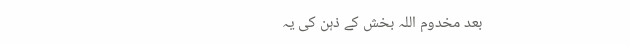بعد مخدوم اللہ بخش کے ذہن کی یہ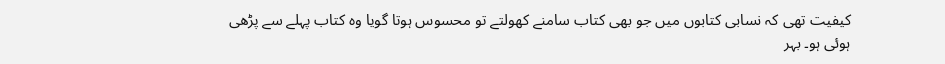کیفیت تھی کہ نسابی کتابوں میں جو بھی کتاب سامنے کھولتے تو محسوس ہوتا گویا وہ کتاب پہلے سے پڑھی ہوئی ہو۔ بہر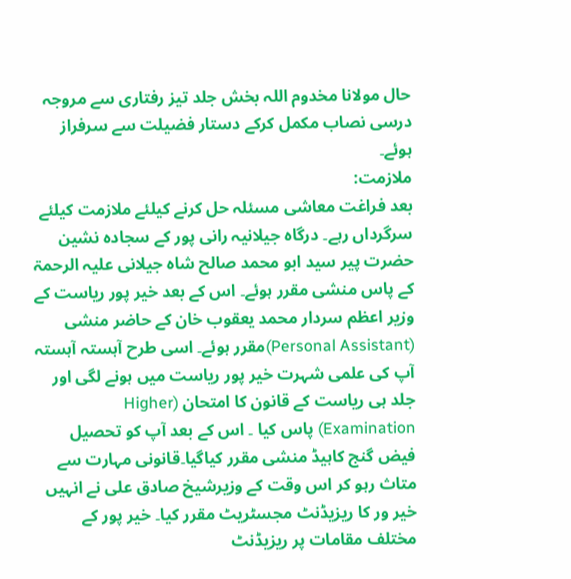حال مولانا مخدوم اللہ بخش جلد تیز رفتاری سے مروجہ درسی نصاب مکمل کرکے دستار فضیلت سے سرفراز ہوئے۔
ملازمت:
بعد فراغت معاشی مسئلہ حل کرنے کیلئے ملازمت کیلئے سرگرداں رہے۔ درگاہ جیلانیہ رانی پور کے سجادہ نشین حضرت پیر سید ابو محمد صالح شاہ جیلانی علیہ الرحمۃ کے پاس منشی مقرر ہوئے۔ اس کے بعد خیر پور ریاست کے وزیر اعظم سردار محمد یعقوب خان کے حاضر منشی (Personal Assistant)مقرر ہوئے۔ اسی طرح آہستہ آہستہ آپ کی علمی شہرت خیر پور ریاست میں ہونے لگی اور جلد ہی ریاست کے قانون کا امتحان (Higher Examination) پاس کیا ۔ اس کے بعد آپ کو تحصیل فیض گنج کاہیڈ منشی مقرر کیاگیا۔قانونی مہارت سے متاث رہو کر اس وقت کے وزیرشیخ صادق علی نے انہیں خیر ور کا ریزیڈنٹ مجسٹریٹ مقرر کیا۔ خیر پور کے مختلف مقامات پر ریزیڈنٹ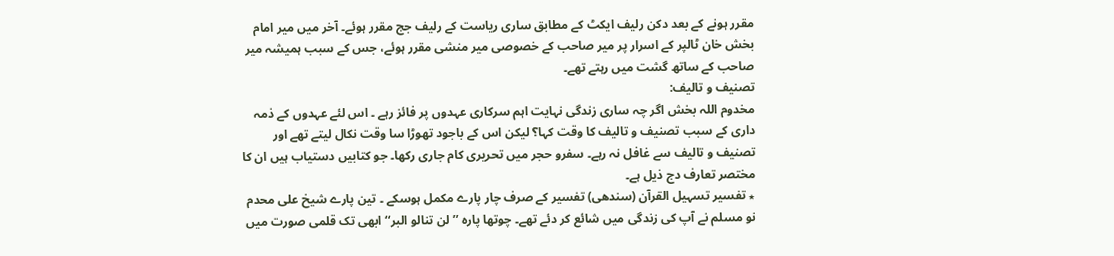مقرر ہونے کے بعد دکن رلیف ایکٹ کے مطابق ساری ریاست کے رلیف جج مقرر ہوئے۔ آخر میں میر امام بخش خان ٹالپر کے اسرار پر میر صاحب کے خصوصی میر منشی مقرر ہوئے، جس کے سبب ہمیشہ میر صاحب کے ساتھ گشت میں رہتے تھے۔
تصنیف و تالیف:
مخدوم اللہ بخش اگر چہ ساری زندگی نہایت اہم سرکاری عہدوں پر فائز رہے ۔ اس لئے عہدوں کے ذمہ داری کے سبب تصنیف و تالیف کا وقت کہا؟ لیکن اس کے باجود تھوڑا سا وقت نکال لیتے تھے اور تصنیف و تالیف سے غافل نہ رہے۔ سفرو حجر میں تحریری کام جاری رکھا۔ جو کتابیں دستیاب ہیں ان کا مختصر تعارف دج ذیل ہے۔
٭ تفسیر تسہیل القرآن (سندھی) تفسیر کے صرف چار پارے مکمل ہوسکے ۔ تین پارے شیخ علی محدم نو مسلم نے آپ کی زندگی میں شائع کر دئے تھے۔ چوتھا پارہ ’’لن تنالو البر‘‘ ابھی تک قلمی صورت میں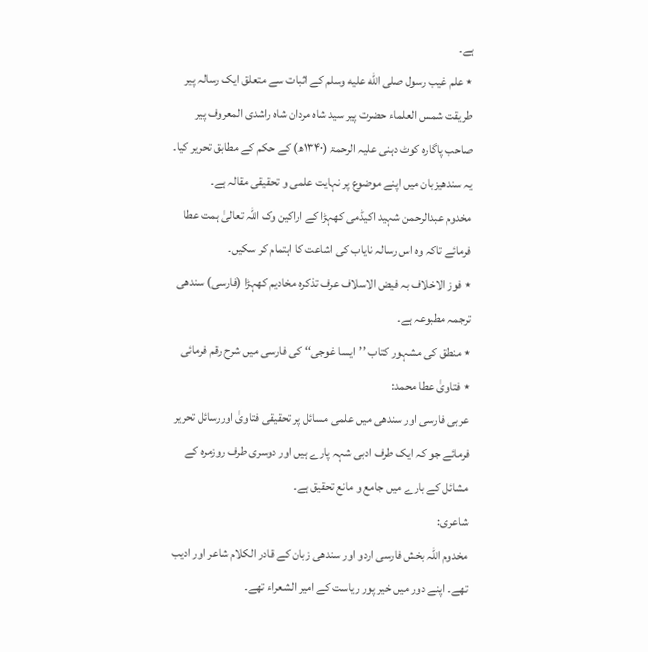ہے۔
٭ علم غیب رسول صلى الله عليه وسلم کے اثبات سے متعلق ایک رسالہ پیر طریقت شمس العلماء حضرت پیر سید شاہ مردان شاہ راشدی المعروف پیر صاحب پاگارہ کوٹ دہنی علیہ الرحمۃ (۱۳۴۰ھ) کے حکم کے مطابق تحریر کیا۔ یہ سندھیزبان میں اپنے موضوع پر نہایت علمی و تحقیقی مقالہ ہے۔
مخدوم عبدالرحمن شہید اکیڈمی کھہڑا کے اراکین وک اللہ تعالیٰ ہمت عطا فرمائے تاکہ وہ اس رسالہ نایاب کی اشاعت کا اہتمام کر سکیں۔
٭ فوز الاخلاف بہ فیض الاسلاف عرف تذکرہ مخادیم کھہڑا (فارسی) سندھی ترجمہ مطبوعہ ہے۔
٭ منطق کی مشہور کتاب ’’ایسا غوجی‘‘ کی فارسی میں شرح رقم فرمائی
٭ فتاویٰ عطا محمد:
عربی فارسی اور سندھی میں علمی مسائل پر تحقیقی فتاویٰ اوررسائل تحریر فرمائے جو کہ ایک طرف ادبی شہہ پارے ہیں اور دوسری طرف روزمرہ کے مشائل کے بارے میں جامع و مانع تحقیق ہے۔
شاعری:
مخدوم اللہ بخش فارسی اردو اور سندھی زبان کے قادر الکلام شاعر اور ادیب تھے۔ اپنے دور میں خیر پور ریاست کے امیر الشعراء تھے۔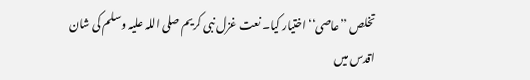تخلص ’’عاصی‘‘ اختیار کیا۔ نعت غزل نبی کریم صلی اللہ علیہ وسلم کی شان اقدس میں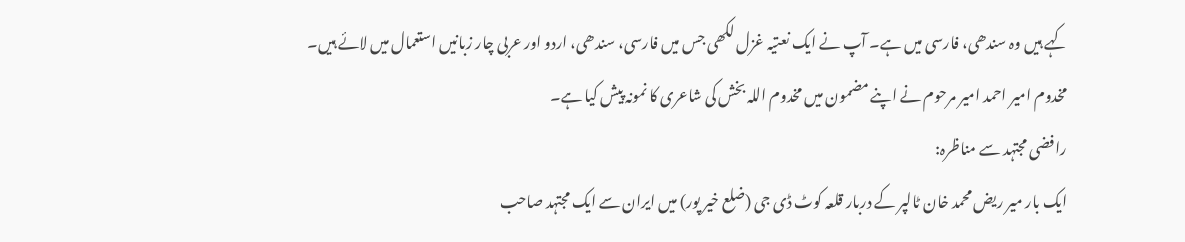کہے ہیں وہ سندھی، فارسی میں ہے۔ آپ نے ایک نعتیہ غزل لکھی جس میں فارسی، سندھی، اردو اور عربی چار زبانیں استعمال میں لائے ہیں۔ مخدوم امیر احمد امیر مرحوم نے اپنے مضمون میں مخدوم اللہ بخش کی شاعری کا نمونہ پیش کیا ہے۔
رافضی مجتہد سے مناظرہ:
ایک بار میر ریض محمد خان ٹالپر کے دربار قلعہ کوٹ ڈی جی (ضلع خیر پور) میں ایران سے ایک مجتہد صاحب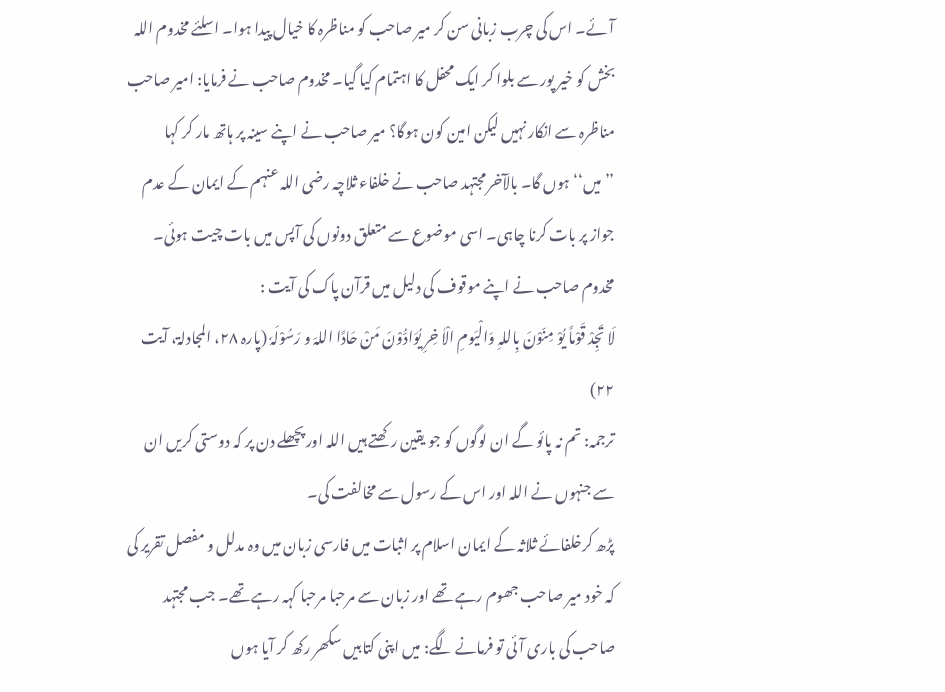آئے۔ اس کی چرب زبانی سن کر میر صاحب کو مناظرہ کا خیال پیدا ہوا۔ اسلئے مخدوم اللہ بخش کو خیر پور سے بلوا کر ایک محفل کا اہتمام کیا گیا۔ مخدوم صاحب نے فرمایا: امیر صاحب مناظرہ سے انکار نہیں لیکن امین کون ہوگا؟ میر صاحب نے اپنے سینہ پر ہاتھ مار کر کہا ’’میں‘‘ ہوں گا۔ بالآخر مجتہد صاحب نے خلفاء ثلاچہ رضی اللہ عنہم کے ایمان کے عدم جواز پر بات کرنا چاہی۔ اسی موضوع سے متعلق دونوں کی آپس میں بات چیت ہوئی۔ مخدوم صاحب نے اپنے موقوف کی دلیل میں قرآن پاک کی آیت :
لَا تَجِدْ قَوْماً یُوْ مِنّوْنَ بِاللہِ وَالْیَومِ الْاٰ خِرِ یُوَادُّوْنَ مَنْ حَادًا اللہَ و رَسُوْلَہٗ (پارہ ۲۸، المجادلۃ، آیت ۲۲)
ترجمہ: تم نہ پائو گے ان لوگوں کو جو یقین رکھتے ہیں اللہ اور پچھلے دن پر کہ دوستی کریں ان سے جنہوں نے اللہ اور اس کے رسول سے مخالفت کی۔
پڑھ کرخلفائے ثلاثہ کے ایمان اسلام پر اثبات میں فارسی زبان میں وہ مدلل و مفصل تقریر کی کہ خود میر صاحب جھوم رہے تھے اور زبان سے مرحبا مرحبا کہہ رہے تھے۔ جب مجتہد صاحب کی باری آئی تو فرمانے لگے: میں اپنی کتابیں سکھر رکھ کر آیا ہوں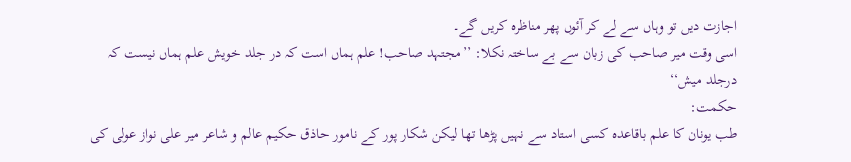اجازت دیں تو وہاں سے لے کر آئوں پھر مناظرہ کریں گے۔
اسی وقت میر صاحب کی زبان سے بے ساختہ نکلا: ’’مجتہد صاحب! علم ہماں است کہ در جلد خویش علم ہماں نیست کہ درجلد میش‘‘
حکمت:
طب یونان کا علم باقاعدہ کسی استاد سے نہیں پڑھا تھا لیکن شکار پور کے نامور حاذق حکیم عالم و شاعر میر علی نواز عولی کی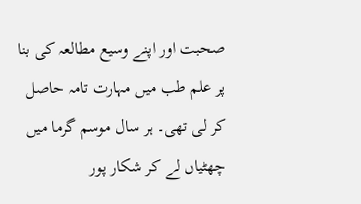صحبت اور اپنے وسیع مطالعہ کی بنا پر علم طب میں مہارت تامہ حاصل کر لی تھی۔ ہر سال موسم گرما میں چھٹیاں لے کر شکار پور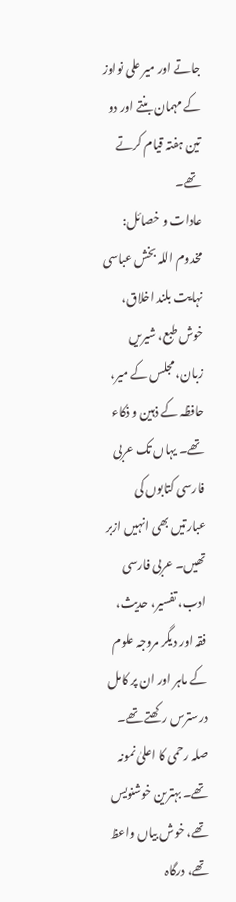جاتے اور میر علی نواوز کے مہمان بنتے اور دو تین ہفتہ قیام کرتے تھے۔
عادات و خصائل:
مخدوم اللہ بخش عباسی نہایت بلند اخلاق، خوش طبع، شیریں زبان، مجلس کے میر، حافظہ کے ذہین و ذکاء تھے۔ یہاں تک عربی فارسی کتابوں کی عبارتیں بھی انہیں ازبر تھیں۔ عربی فارسی ادب، تفسیر، حدیث، فقہ اور دیگر مروجہ علوم کے ماہر اور ان پر کامل درسترس رکھتے تھے۔ صلہ رحمی کا اعلیٰ نمونہ تھے۔ بہترین خوشنویس تھے، خوش بیاں واعظ تھے، درگاہ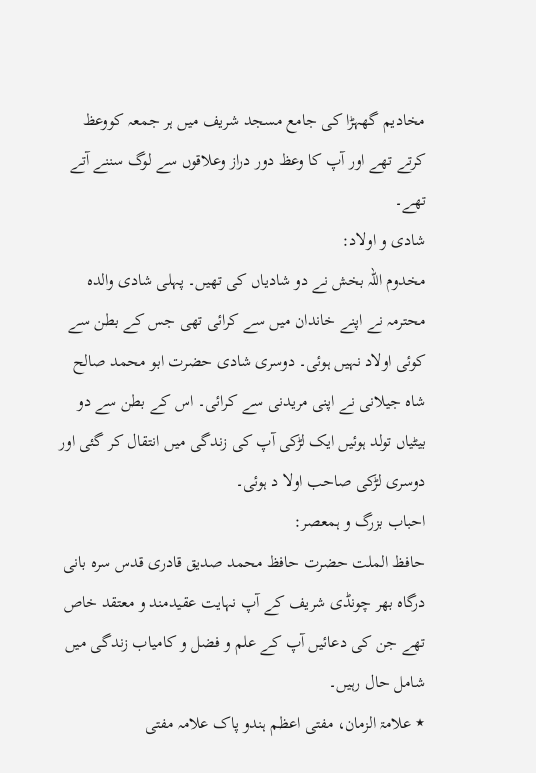مخادیم گھہڑا کی جامع مسجد شریف میں ہر جمعہ کووعظ کرتے تھے اور آپ کا وعظ دور دراز وعلاقوں سے لوگ سننے آتے تھے۔
شادی و اولاد:
مخدوم اللہ بخش نے دو شادیاں کی تھیں۔ پہلی شادی والدہ محترمہ نے اپنے خاندان میں سے کرائی تھی جس کے بطن سے کوئی اولاد نہیں ہوئی۔ دوسری شادی حضرت ابو محمد صالح شاہ جیلانی نے اپنی مریدنی سے کرائی۔ اس کے بطن سے دو بیٹیاں تولد ہوئیں ایک لڑکی آپ کی زندگی میں انتقال کر گئی اور دوسری لڑکی صاحب اولا د ہوئی۔
احباب بزرگ و ہمعصر:
حافظ الملت حضرت حافظ محمد صدیق قادری قدس سرہ بانی درگاہ بھر چونڈی شریف کے آپ نہایت عقیدمند و معتقد خاص تھے جن کی دعائیں آپ کے علم و فضل و کامیاب زندگی میں شامل حال رہیں۔
٭ علامۃ الزمان، مفتی اعظم ہندو پاک علامہ مفتی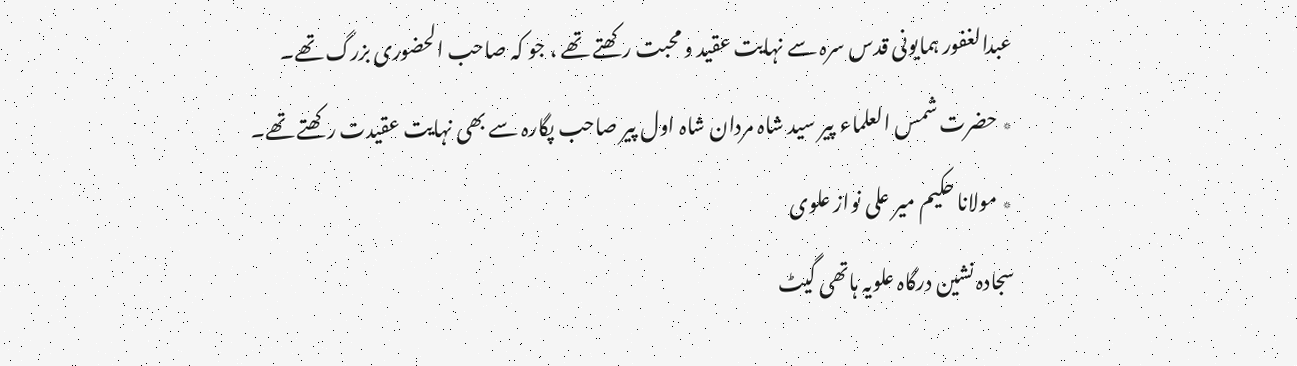عبدالغفور ہمایونی قدس سرہ سے نہایت عقید و محبت رکھتے تھے ، جو کہ صاحب الحضوری بزرگ تھے۔
٭ حضرت شمس العلماء پیر سید شاہ مردان شاہ اول پیر صاحب پگارہ سے بھی نہایت عقیدت رکھتے تھے۔
٭ مولانا حکیم میر علی نواز علوی
سجادہ نشین درگاہ علویہ ہاتھی گیٹ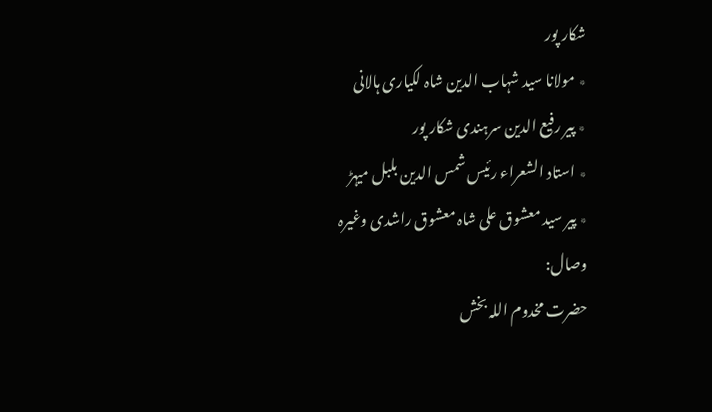شکار پور
٭ مولانا سید شہاب الدین شاہ لکیاری ہالانی
٭ پیر رفیع الدین سرہندی شکار پور
٭ استاد الشعراء رئیس شمس الدین بلبل میہڑ
٭ پیر سید معشوق علی شاہ معشوق راشدی وغیرہ
وصال:
حضرت مخدوم اللہ بخش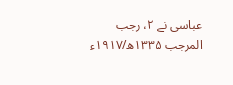عباسی نے ۲، رجب المرجب ۱۳۳۵ھ/۱۹۱۷ء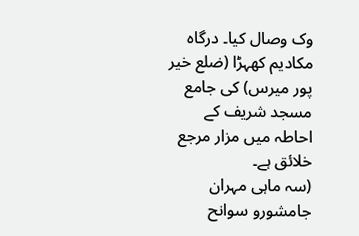وک وصال کیا۔ درگاہ مکادیم کھہڑا (ضلع خیر پور میرس) کی جامع مسجد شریف کے احاطہ میں مزار مرجع خلائق ہے۔
(سہ ماہی مہران جامشورو سوانح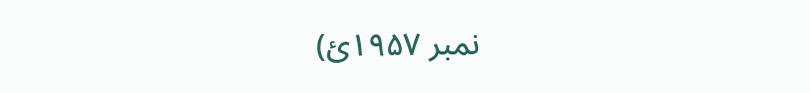نمبر ۱۹۵۷ئ)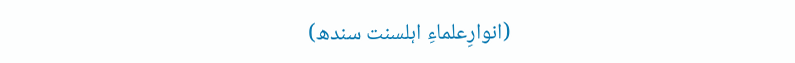(انوارِعلماءِ اہلسنت سندھ)